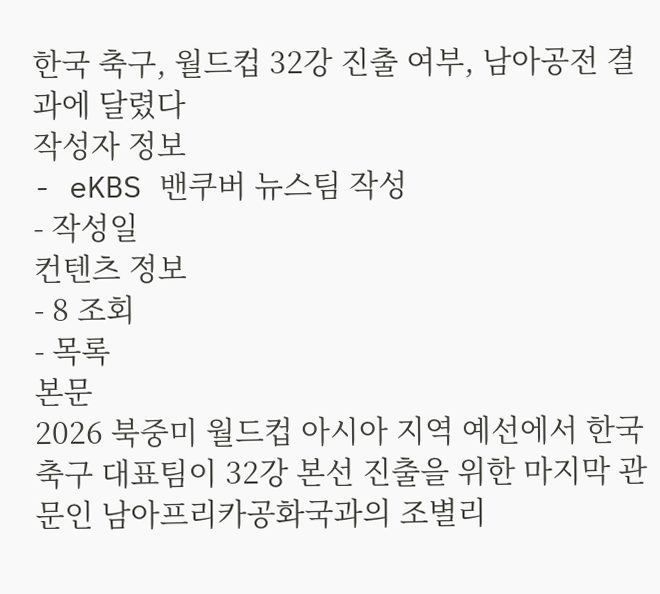한국 축구, 월드컵 32강 진출 여부, 남아공전 결과에 달렸다
작성자 정보
- eKBS 밴쿠버 뉴스팀 작성
- 작성일
컨텐츠 정보
- 8 조회
- 목록
본문
2026 북중미 월드컵 아시아 지역 예선에서 한국 축구 대표팀이 32강 본선 진출을 위한 마지막 관문인 남아프리카공화국과의 조별리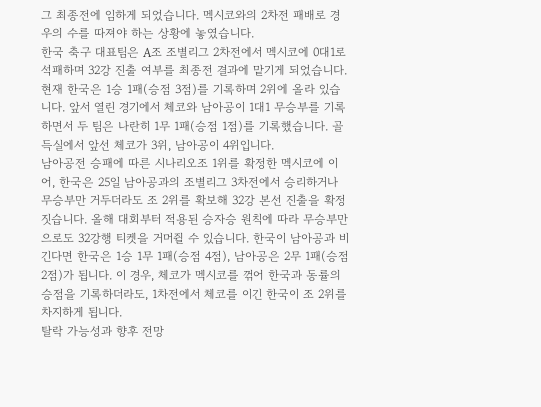그 최종전에 임하게 되었습니다. 멕시코와의 2차전 패배로 경우의 수를 따져야 하는 상황에 놓였습니다.
한국 축구 대표팀은 A조 조별리그 2차전에서 멕시코에 0대1로 석패하며 32강 진출 여부를 최종전 결과에 맡기게 되었습니다. 현재 한국은 1승 1패(승점 3점)를 기록하며 2위에 올라 있습니다. 앞서 열린 경기에서 체코와 남아공이 1대1 무승부를 기록하면서 두 팀은 나란히 1무 1패(승점 1점)를 기록했습니다. 골득실에서 앞선 체코가 3위, 남아공이 4위입니다.
남아공전 승패에 따른 시나리오조 1위를 확정한 멕시코에 이어, 한국은 25일 남아공과의 조별리그 3차전에서 승리하거나 무승부만 거두더라도 조 2위를 확보해 32강 본선 진출을 확정짓습니다. 올해 대회부터 적용된 승자승 원칙에 따라 무승부만으로도 32강행 티켓을 거머쥘 수 있습니다. 한국이 남아공과 비긴다면 한국은 1승 1무 1패(승점 4점), 남아공은 2무 1패(승점 2점)가 됩니다. 이 경우, 체코가 멕시코를 꺾어 한국과 동률의 승점을 기록하더라도, 1차전에서 체코를 이긴 한국이 조 2위를 차지하게 됩니다.
탈락 가능성과 향후 전망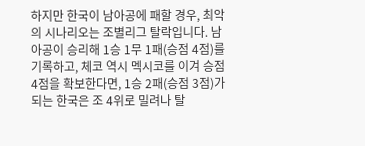하지만 한국이 남아공에 패할 경우, 최악의 시나리오는 조별리그 탈락입니다. 남아공이 승리해 1승 1무 1패(승점 4점)를 기록하고, 체코 역시 멕시코를 이겨 승점 4점을 확보한다면, 1승 2패(승점 3점)가 되는 한국은 조 4위로 밀려나 탈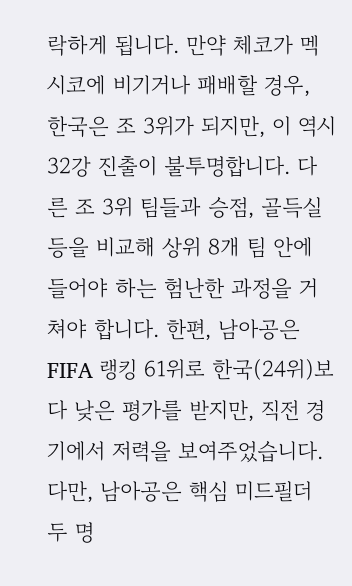락하게 됩니다. 만약 체코가 멕시코에 비기거나 패배할 경우, 한국은 조 3위가 되지만, 이 역시 32강 진출이 불투명합니다. 다른 조 3위 팀들과 승점, 골득실 등을 비교해 상위 8개 팀 안에 들어야 하는 험난한 과정을 거쳐야 합니다. 한편, 남아공은 FIFA 랭킹 61위로 한국(24위)보다 낮은 평가를 받지만, 직전 경기에서 저력을 보여주었습니다. 다만, 남아공은 핵심 미드필더 두 명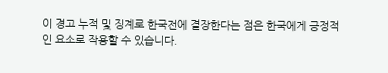이 경고 누적 및 징계로 한국전에 결장한다는 점은 한국에게 긍정적인 요소로 작용할 수 있습니다.